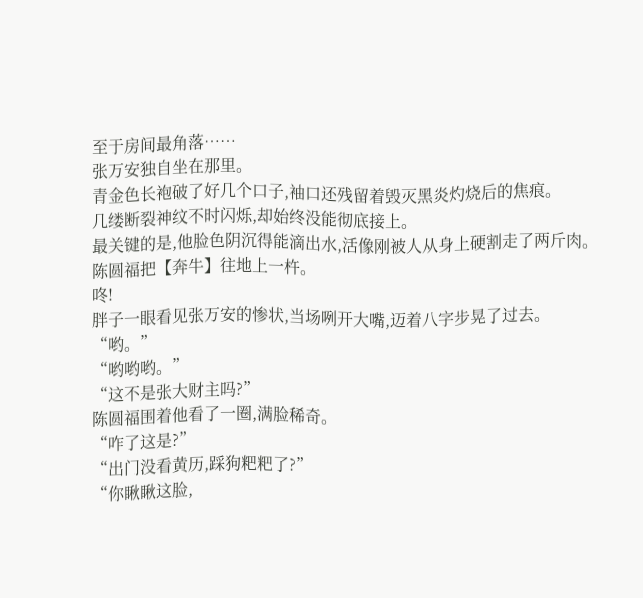至于房间最角落……
张万安独自坐在那里。
青金色长袍破了好几个口子,袖口还残留着毁灭黑炎灼烧后的焦痕。
几缕断裂神纹不时闪烁,却始终没能彻底接上。
最关键的是,他脸色阴沉得能滴出水,活像刚被人从身上硬割走了两斤肉。
陈圆福把【奔牛】往地上一杵。
咚!
胖子一眼看见张万安的惨状,当场咧开大嘴,迈着八字步晃了过去。
“哟。”
“哟哟哟。”
“这不是张大财主吗?”
陈圆福围着他看了一圈,满脸稀奇。
“咋了这是?”
“出门没看黄历,踩狗粑粑了?”
“你瞅瞅这脸,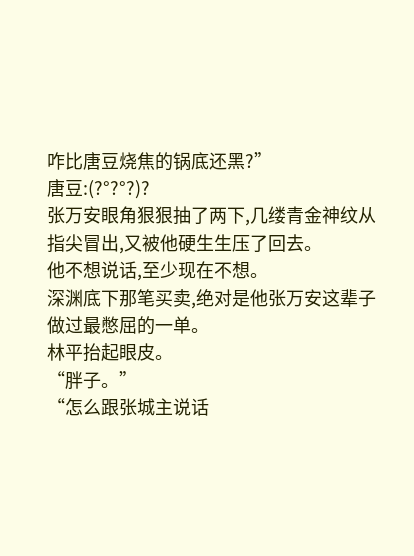咋比唐豆烧焦的锅底还黑?”
唐豆:(?°?°?)?
张万安眼角狠狠抽了两下,几缕青金神纹从指尖冒出,又被他硬生生压了回去。
他不想说话,至少现在不想。
深渊底下那笔买卖,绝对是他张万安这辈子做过最憋屈的一单。
林平抬起眼皮。
“胖子。”
“怎么跟张城主说话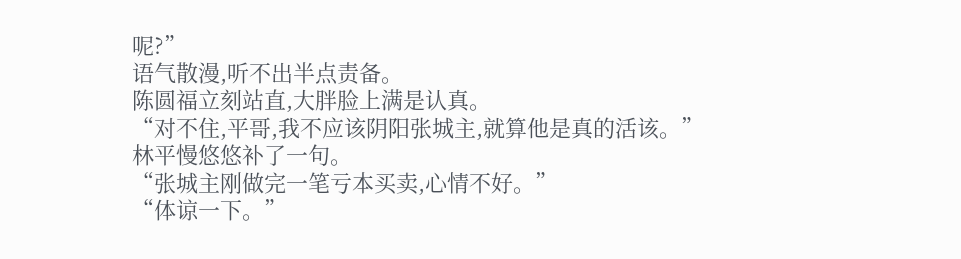呢?”
语气散漫,听不出半点责备。
陈圆福立刻站直,大胖脸上满是认真。
“对不住,平哥,我不应该阴阳张城主,就算他是真的活该。”
林平慢悠悠补了一句。
“张城主刚做完一笔亏本买卖,心情不好。”
“体谅一下。”